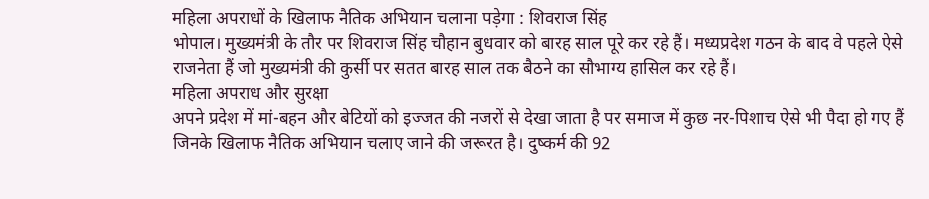महिला अपराधों के खिलाफ नैतिक अभियान चलाना पड़ेगा : शिवराज सिंह
भोपाल। मुख्यमंत्री के तौर पर शिवराज सिंह चौहान बुधवार को बारह साल पूरे कर रहे हैं। मध्यप्रदेश गठन के बाद वे पहले ऐसे राजनेता हैं जो मुख्यमंत्री की कुर्सी पर सतत बारह साल तक बैठने का सौभाग्य हासिल कर रहे हैं।
महिला अपराध और सुरक्षा
अपने प्रदेश में मां-बहन और बेटियों को इज्जत की नजरों से देखा जाता है पर समाज में कुछ नर-पिशाच ऐसे भी पैदा हो गए हैं जिनके खिलाफ नैतिक अभियान चलाए जाने की जरूरत है। दुष्कर्म की 92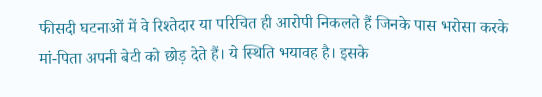फीसदी घटनाओं में वे रिश्तेदार या परिचित ही आरोपी निकलते हैं जिनके पास भरोसा करके मां-पिता अपनी बेटी को छोड़ देते हैं। ये स्थिति भयावह है। इसके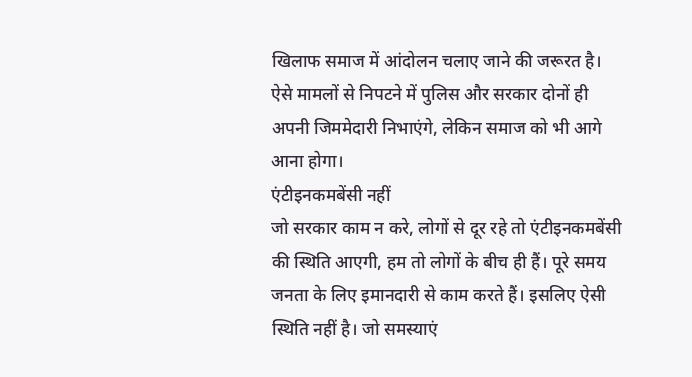खिलाफ समाज में आंदोलन चलाए जाने की जरूरत है। ऐसे मामलों से निपटने में पुलिस और सरकार दोनों ही अपनी जिममेदारी निभाएंगे, लेकिन समाज को भी आगे आना होगा।
एंटीइनकमबेंसी नहीं
जो सरकार काम न करे, लोगों से दूर रहे तो एंटीइनकमबेंसी की स्थिति आएगी, हम तो लोगों के बीच ही हैं। पूरे समय जनता के लिए इमानदारी से काम करते हैं। इसलिए ऐसी स्थिति नहीं है। जो समस्याएं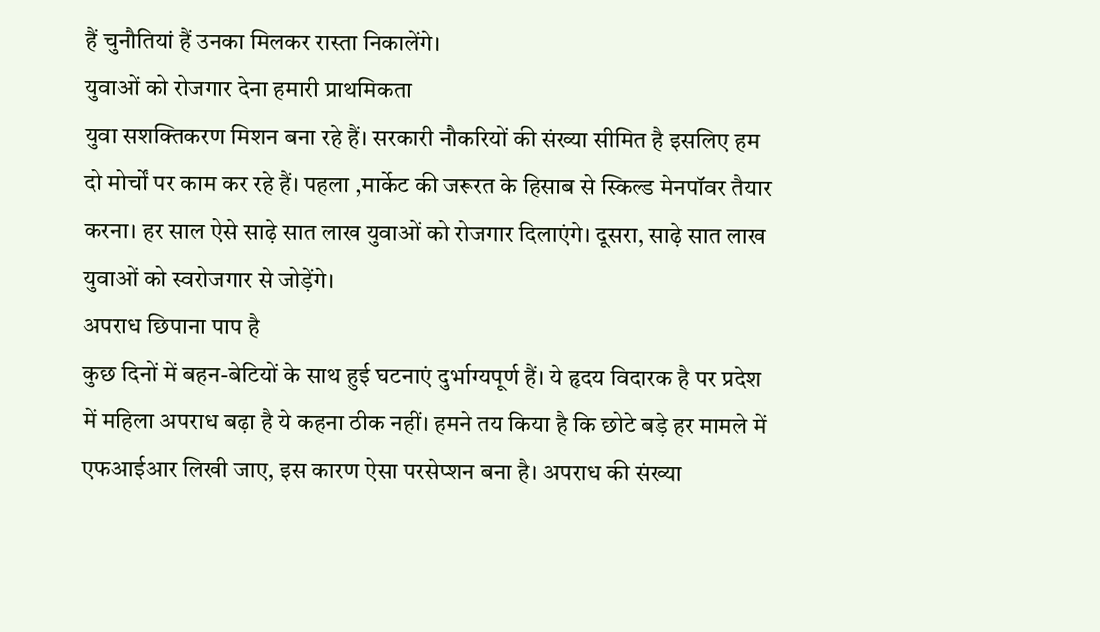हैं चुनौतियां हैं उनका मिलकर रास्ता निकालेंगे।
युवाओं को रोजगार देना हमारी प्राथमिकता
युवा सशक्तिकरण मिशन बना रहे हैं। सरकारी नौकरियों की संख्या सीमित है इसलिए हम दो मोर्चों पर काम कर रहे हैं। पहला ,मार्केट की जरूरत के हिसाब से स्किल्ड मेनपॉवर तैयार करना। हर साल ऐसे साढ़े सात लाख युवाओं को रोजगार दिलाएंगे। दूसरा, साढ़े सात लाख युवाओं को स्वरोजगार से जोड़ेंगे।
अपराध छिपाना पाप है
कुछ दिनों में बहन-बेटियों के साथ हुई घटनाएं दुर्भाग्यपूर्ण हैं। ये हृदय विदारक है पर प्रदेश में महिला अपराध बढ़ा है ये कहना ठीक नहीं। हमने तय किया है कि छोटे बड़े हर मामले में एफआईआर लिखी जाए, इस कारण ऐसा परसेप्शन बना है। अपराध की संख्या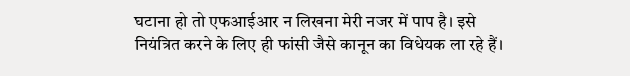घटाना हो तो एफआईआर न लिखना मेरी नजर में पाप है। इसे नियंत्रित करने के लिए ही फांसी जैसे कानून का विधेयक ला रहे हैं।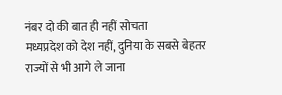नंबर दो की बात ही नहीं सोचता
मध्यप्रदेश को देश नहीं, दुनिया के सबसे बेहतर राज्यों से भी आगे ले जाना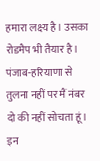हमारा लक्ष्य है। उसका रोडमैप भी तैयार है। पंजाब-हरियाणा से तुलना नहीं पर मैं नंबर दो की नहीं सोचता हूं। इन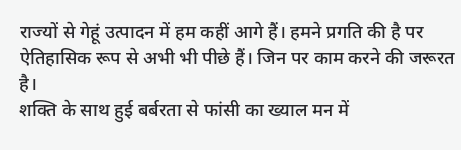राज्यों से गेहूं उत्पादन में हम कहीं आगे हैं। हमने प्रगति की है पर ऐतिहासिक रूप से अभी भी पीछे हैं। जिन पर काम करने की जरूरत है।
शक्ति के साथ हुई बर्बरता से फांसी का ख्याल मन में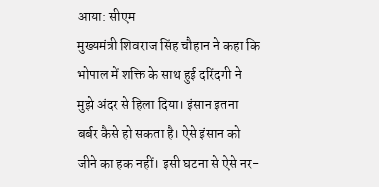आया: सीएम
मुख्यमंत्री शिवराज सिंह चौहान ने कहा कि भोपाल में शक्ति के साथ हुई दरिंदगी ने मुझे अंदर से हिला दिया। इंसान इतना बर्बर कैसे हो सकता है। ऐसे इंसान को जीने का हक नहीं। इसी घटना से ऐसे नर-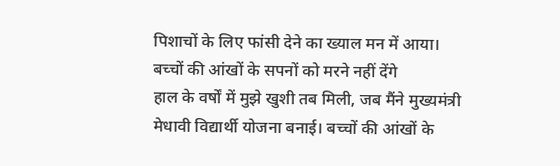पिशाचों के लिए फांसी देने का ख्याल मन में आया।
बच्चों की आंखों के सपनों को मरने नहीं देंगे
हाल के वर्षों में मुझे खुशी तब मिली, जब मैंने मुख्यमंत्री मेधावी विद्यार्थी योजना बनाई। बच्चों की आंखों के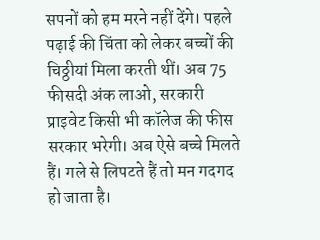सपनों को हम मरने नहीं देंगे। पहले पढ़ाई की चिंता को लेकर बच्चों की चिठ्ठीयां मिला करती थीं। अब 75 फीसदी अंक लाओ, सरकारी प्राइवेट किसी भी कॉलेज की फीस सरकार भरेगी। अब ऐसे बच्चे मिलते हैं। गले से लिपटते हैं तो मन गदगद हो जाता है।